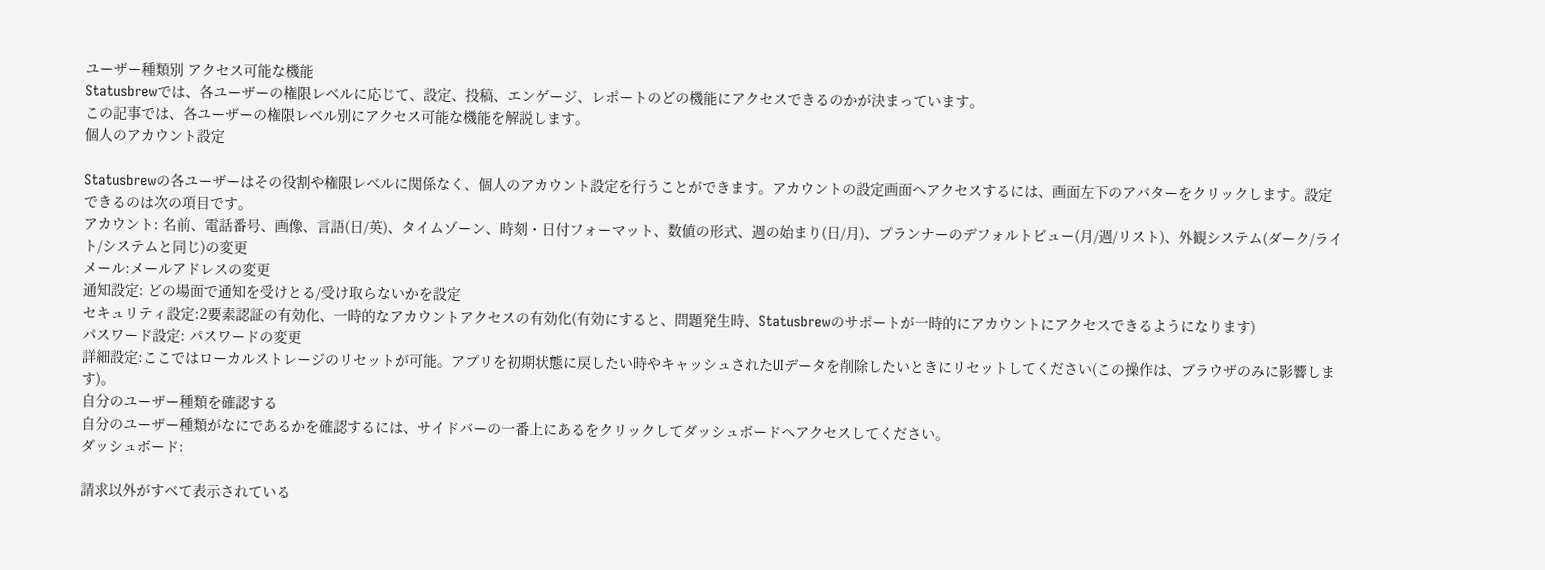ユーザー種類別 アクセス可能な機能
Statusbrewでは、各ユーザーの権限レベルに応じて、設定、投稿、エンゲージ、レポートのどの機能にアクセスできるのかが決まっています。
この記事では、各ユーザーの権限レベル別にアクセス可能な機能を解説します。
個人のアカウント設定

Statusbrewの各ユーザーはその役割や権限レべルに関係なく、個人のアカウント設定を行うことができます。アカウントの設定画面へアクセスするには、画面左下のアバターをクリックします。設定できるのは次の項目です。
アカウント: 名前、電話番号、画像、言語(日/英)、タイムゾーン、時刻・日付フォーマット、数値の形式、週の始まり(日/月)、プランナーのデフォルトビュー(月/週/リスト)、外観システム(ダーク/ライト/システムと同じ)の変更
メール:メールアドレスの変更
通知設定: どの場面で通知を受けとる/受け取らないかを設定
セキュリティ設定:2要素認証の有効化、一時的なアカウントアクセスの有効化(有効にすると、問題発生時、Statusbrewのサポートが一時的にアカウントにアクセスできるようになります)
パスワード設定: パスワードの変更
詳細設定:ここではローカルストレージのリセットが可能。アプリを初期状態に戻したい時やキャッシュされたUIデータを削除したいときにリセットしてください(この操作は、ブラウザのみに影響します)。
自分のユーザー種類を確認する
自分のユーザー種類がなにであるかを確認するには、サイドバーの一番上にあるをクリックしてダッシュボードへアクセスしてください。
ダッシュボード:

請求以外がすべて表示されている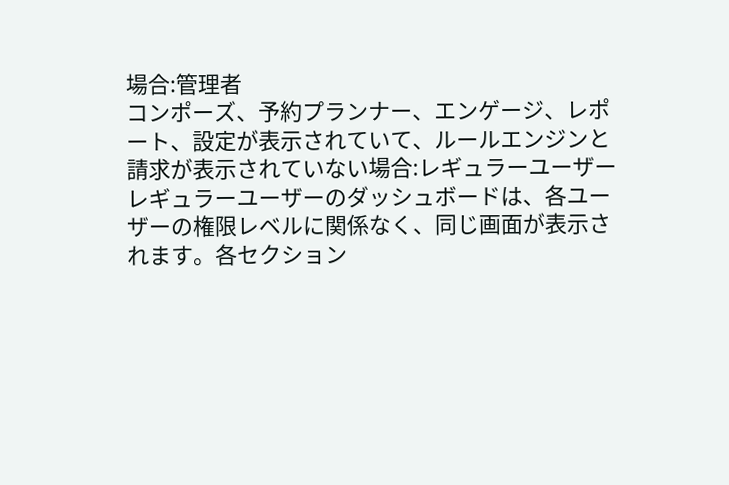場合:管理者
コンポーズ、予約プランナー、エンゲージ、レポート、設定が表示されていて、ルールエンジンと請求が表示されていない場合:レギュラーユーザー
レギュラーユーザーのダッシュボードは、各ユーザーの権限レベルに関係なく、同じ画面が表示されます。各セクション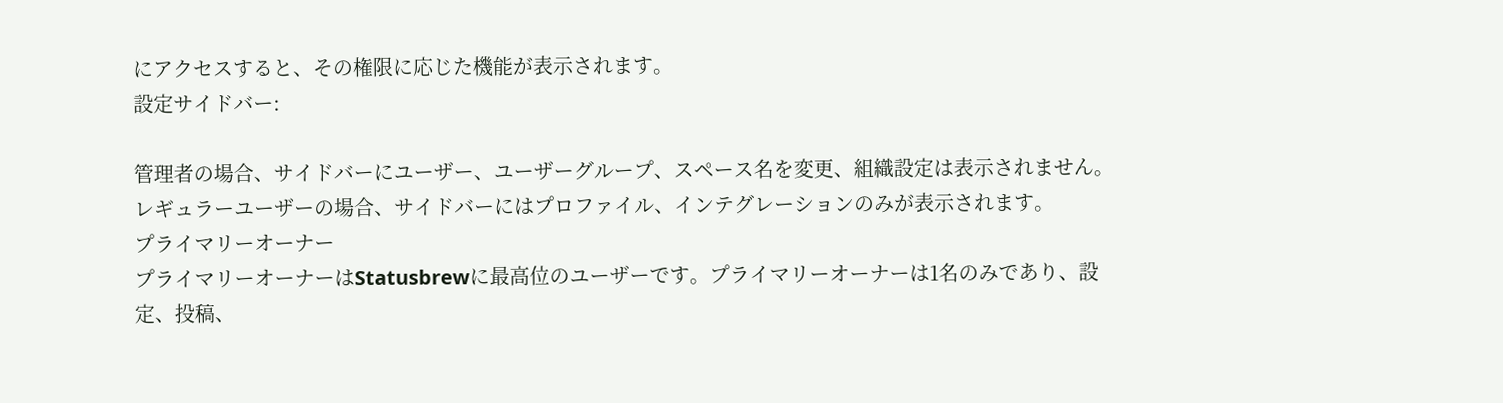にアクセスすると、その権限に応じた機能が表示されます。
設定サイドバー:

管理者の場合、サイドバーにユーザー、ユーザーグループ、スペース名を変更、組織設定は表示されません。
レギュラーユーザーの場合、サイドバーにはプロファイル、インテグレーションのみが表示されます。
プライマリーオーナー
プライマリーオーナーはStatusbrewに最高位のユーザーです。プライマリーオーナーは1名のみであり、設定、投稿、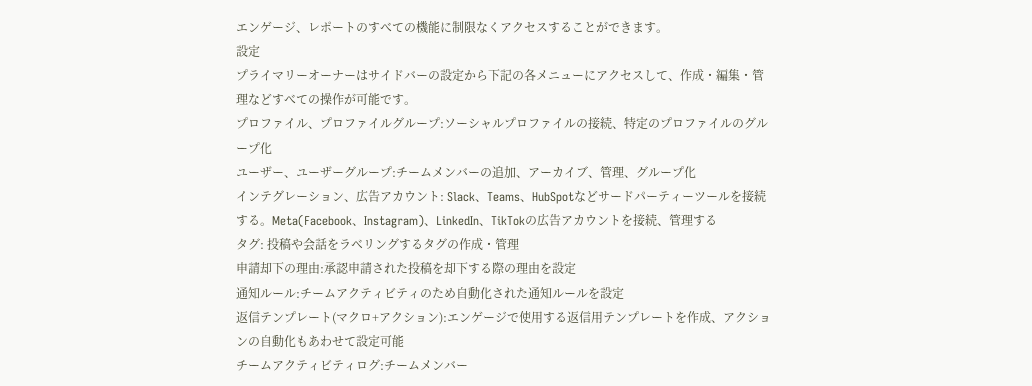エンゲージ、レポートのすべての機能に制限なくアクセスすることができます。
設定
プライマリーオーナーはサイドバーの設定から下記の各メニューにアクセスして、作成・編集・管理などすべての操作が可能です。
プロファイル、プロファイルグループ:ソーシャルプロファイルの接続、特定のプロファイルのグループ化
ユーザー、ユーザーグループ:チームメンバーの追加、アーカイブ、管理、グループ化
インテグレーション、広告アカウント: Slack、Teams、HubSpotなどサードパーティーツールを接続する。Meta(Facebook、Instagram)、LinkedIn、TikTokの広告アカウントを接続、管理する
タグ: 投稿や会話をラベリングするタグの作成・管理
申請却下の理由:承認申請された投稿を却下する際の理由を設定
通知ルール:チームアクティビティのため自動化された通知ルールを設定
返信テンプレート(マクロ+アクション):エンゲージで使用する返信用テンプレートを作成、アクションの自動化もあわせて設定可能
チームアクティビティログ:チームメンバー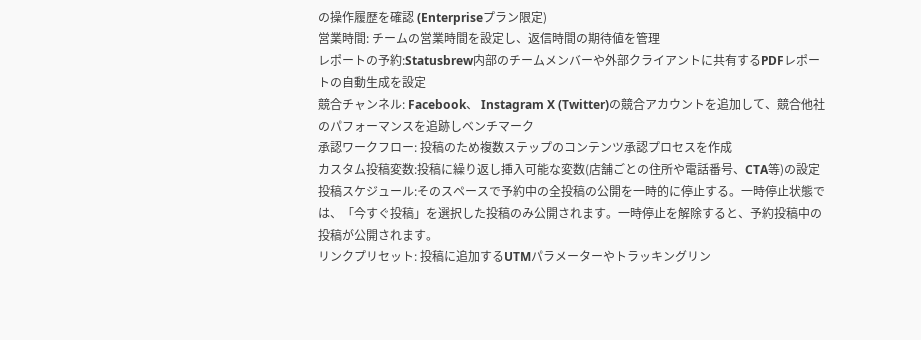の操作履歴を確認 (Enterpriseプラン限定)
営業時間: チームの営業時間を設定し、返信時間の期待値を管理
レポートの予約:Statusbrew内部のチームメンバーや外部クライアントに共有するPDFレポートの自動生成を設定
競合チャンネル: Facebook、 Instagram X (Twitter)の競合アカウントを追加して、競合他社のパフォーマンスを追跡しベンチマーク
承認ワークフロー: 投稿のため複数ステップのコンテンツ承認プロセスを作成
カスタム投稿変数:投稿に繰り返し挿入可能な変数(店舗ごとの住所や電話番号、CTA等)の設定
投稿スケジュール:そのスペースで予約中の全投稿の公開を一時的に停止する。一時停止状態では、「今すぐ投稿」を選択した投稿のみ公開されます。一時停止を解除すると、予約投稿中の投稿が公開されます。
リンクプリセット: 投稿に追加するUTMパラメーターやトラッキングリン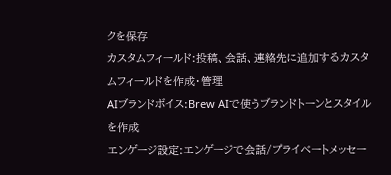クを保存
カスタムフィールド:投稿、会話、連絡先に追加するカスタムフィールドを作成・管理
AIブランドボイス:Brew AIで使うブランドトーンとスタイルを作成
エンゲージ設定:エンゲージで会話/プライベートメッセー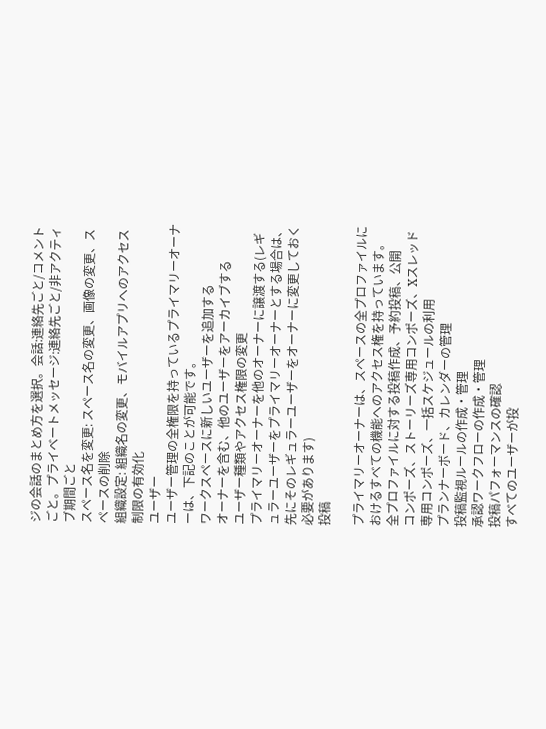ジの会話のまとめ方を選択。会話:連絡先ごと/コメントごと。プライベートメッセージ:連絡先ごと/非アクティブ期間ごと
スペース名を変更: スペース名の変更、画像の変更、スペースの削除
組織設定: 組織名の変更、モバイルアプリへのアクセス制限の有効化
ユーザー
ユーザー管理の全権限を持っているプライマリーオーナーは、下記のことが可能です。
ワークスペースに新しいユーザーを追加する
オーナーを含む、他のユーザーをアーカイブする
ユーザー種類やアクセス権限の変更
プライマリーオーナーを他のオーナーに譲渡する(レギュラーユーザーをプライマリーオーナーとする場合は、先にそのレギュラーユーザーをオーナーに変更しておく必要があります)
投稿

プライマリーオーナーは、スペースの全プロファイルにおけるすべての機能へのアクセス権を持っています。
全プロファイルに対する投稿作成、予約投稿、公開
コンポーズ、ストーリーズ専用コンポーズ、Xスレッド専用コンポーズ、一括スケジュールの利用
プランナーボード、カレンダーの管理
投稿監視ルールの作成・管理
承認ワークフローの作成・管理
投稿パフォーマンスの確認
すべてのユーザーが投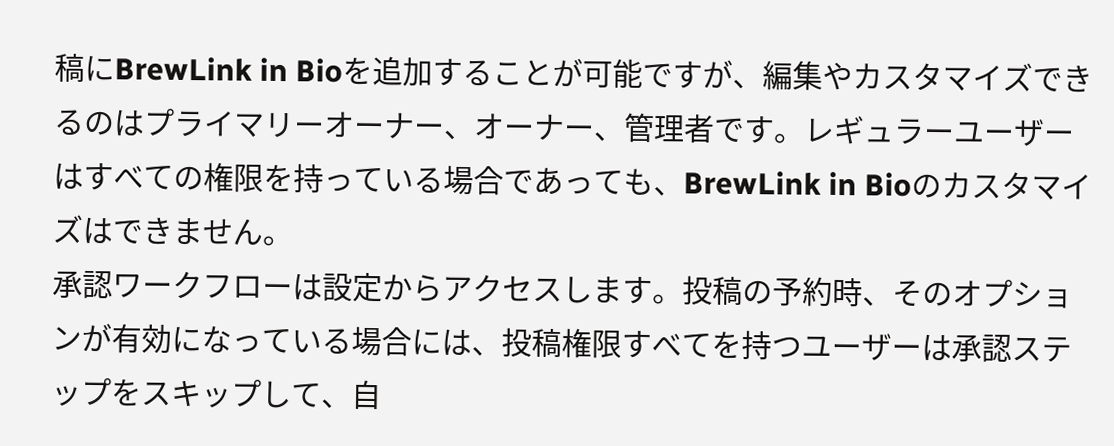稿にBrewLink in Bioを追加することが可能ですが、編集やカスタマイズできるのはプライマリーオーナー、オーナー、管理者です。レギュラーユーザーはすべての権限を持っている場合であっても、BrewLink in Bioのカスタマイズはできません。
承認ワークフローは設定からアクセスします。投稿の予約時、そのオプションが有効になっている場合には、投稿権限すべてを持つユーザーは承認ステップをスキップして、自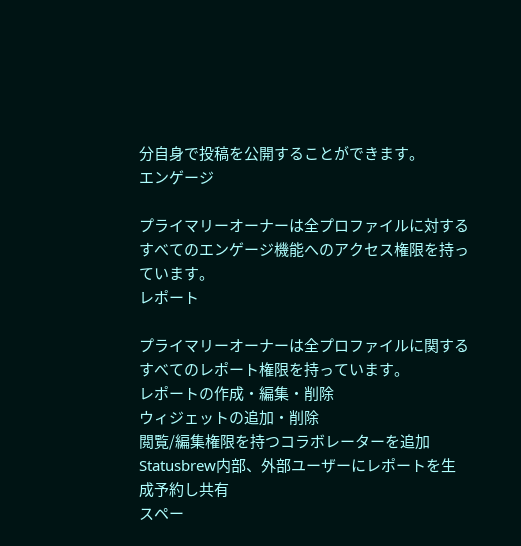分自身で投稿を公開することができます。
エンゲージ

プライマリーオーナーは全プロファイルに対するすべてのエンゲージ機能へのアクセス権限を持っています。
レポート

プライマリーオーナーは全プロファイルに関するすべてのレポート権限を持っています。
レポートの作成・編集・削除
ウィジェットの追加・削除
閲覧/編集権限を持つコラボレーターを追加
Statusbrew内部、外部ユーザーにレポートを生成予約し共有
スペー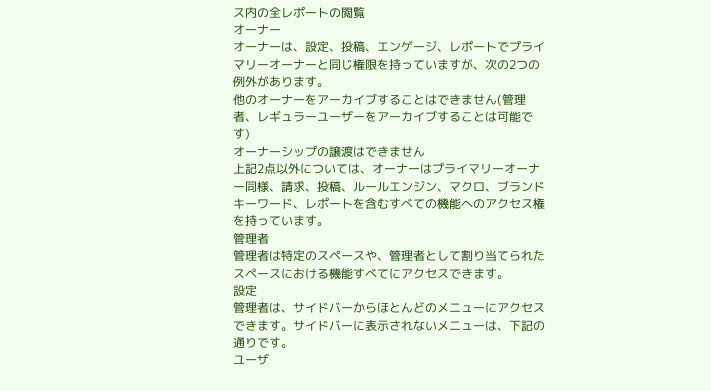ス内の全レポートの閲覧
オーナー
オーナーは、設定、投稿、エンゲージ、レポートでプライマリーオーナーと同じ権限を持っていますが、次の2つの例外があります。
他のオーナーをアーカイブすることはできません(管理者、レギュラーユーザーをアーカイブすることは可能です)
オーナーシップの譲渡はできません
上記2点以外については、オーナーはプライマリーオーナー同様、請求、投稿、ルールエンジン、マクロ、ブランドキーワード、レポートを含むすべての機能へのアクセス権を持っています。
管理者
管理者は特定のスペースや、管理者として割り当てられたスペースにおける機能すべてにアクセスできます。
設定
管理者は、サイドバーからほとんどのメニューにアクセスできます。サイドバーに表示されないメニューは、下記の通りです。
ユーザ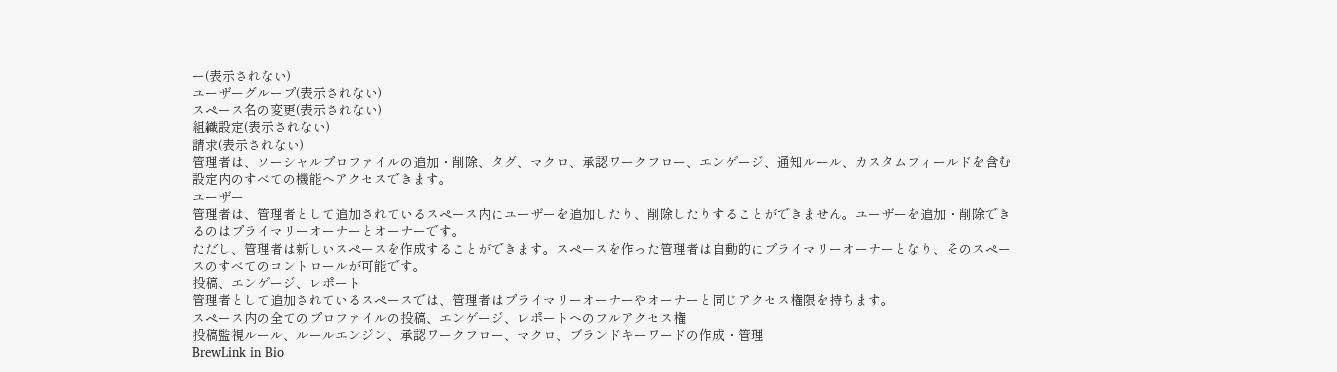ー(表示されない)
ユーザーグループ(表示されない)
スペース名の変更(表示されない)
組織設定(表示されない)
請求(表示されない)
管理者は、ソーシャルプロファイルの追加・削除、タグ、マクロ、承認ワークフロー、エンゲージ、通知ルール、カスタムフィールドを含む設定内のすべての機能へアクセスできます。
ユーザー
管理者は、管理者として追加されているスペース内にユーザーを追加したり、削除したりすることができません。ユーザーを追加・削除できるのはプライマリーオーナーとオーナーです。
ただし、管理者は新しいスペースを作成することができます。スペースを作った管理者は自動的にプライマリーオーナーとなり、そのスペースのすべてのコントロールが可能です。
投稿、エンゲージ、レポート
管理者として追加されているスペースでは、管理者はプライマリーオーナーやオーナーと同じアクセス権限を持ちます。
スペース内の全てのプロファイルの投稿、エンゲージ、レポートへのフルアクセス権
投稿監視ルール、ルールエンジン、承認ワークフロー、マクロ、ブランドキーワードの作成・管理
BrewLink in Bio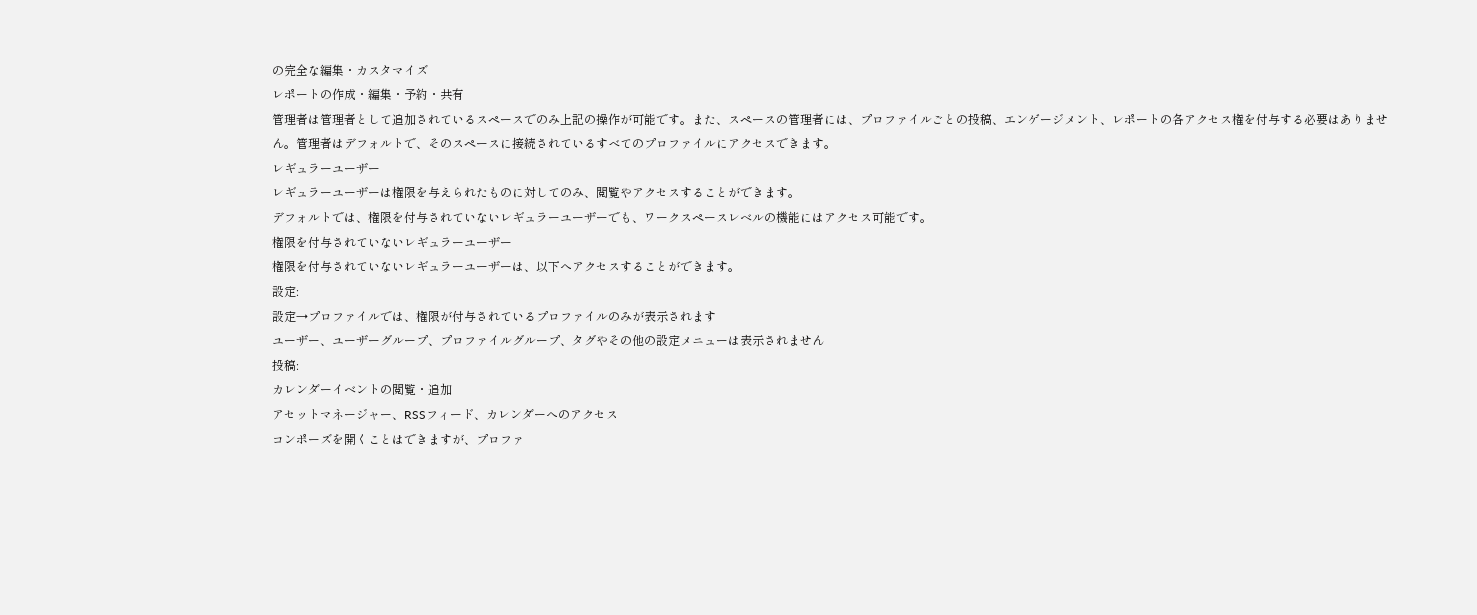の完全な編集・カスタマイズ
レポートの作成・編集・予約・共有
管理者は管理者として追加されているスペースでのみ上記の操作が可能です。また、スペースの管理者には、プロファイルごとの投稿、エンゲージメント、レポートの各アクセス権を付与する必要はありません。管理者はデフォルトで、そのスペースに接続されているすべてのプロファイルにアクセスできます。
レギュラーユーザー
レギュラーユーザーは権限を与えられたものに対してのみ、閲覧やアクセスすることができます。
デフォルトでは、権限を付与されていないレギュラーユーザーでも、ワークスペースレベルの機能にはアクセス可能です。
権限を付与されていないレギュラーユーザー
権限を付与されていないレギュラーユーザーは、以下へアクセスすることができます。
設定:
設定→プロファイルでは、権限が付与されているプロファイルのみが表示されます
ユーザー、ユーザーグループ、プロファイルグループ、タグやその他の設定メニューは表示されません
投稿:
カレンダーイベントの閲覧・追加
アセットマネージャー、RSSフィード、カレンダーへのアクセス
コンポーズを開くことはできますが、プロファ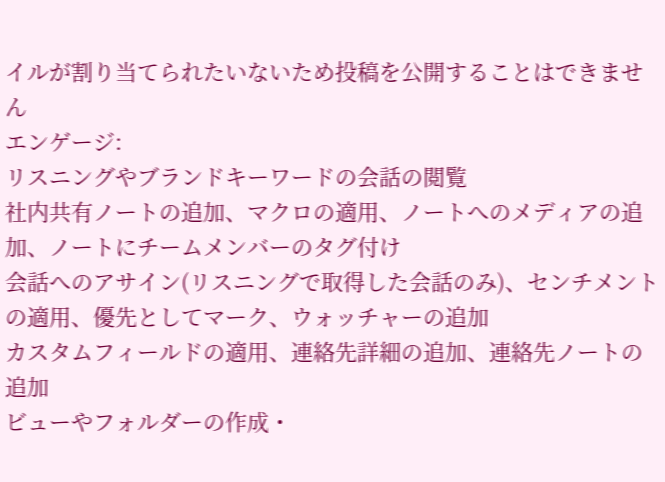イルが割り当てられたいないため投稿を公開することはできません
エンゲージ:
リスニングやブランドキーワードの会話の閲覧
社内共有ノートの追加、マクロの適用、ノートへのメディアの追加、ノートにチームメンバーのタグ付け
会話へのアサイン(リスニングで取得した会話のみ)、センチメントの適用、優先としてマーク、ウォッチャーの追加
カスタムフィールドの適用、連絡先詳細の追加、連絡先ノートの追加
ビューやフォルダーの作成・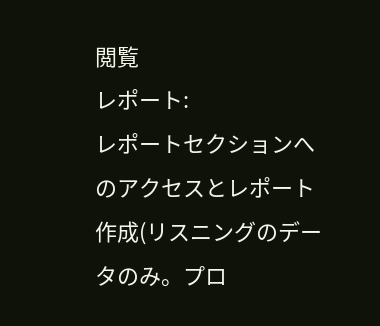閲覧
レポート:
レポートセクションへのアクセスとレポート作成(リスニングのデータのみ。プロ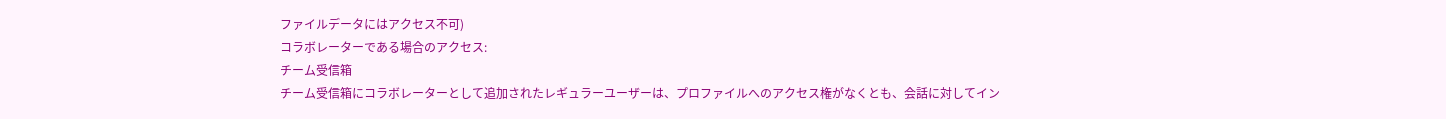ファイルデータにはアクセス不可)
コラボレーターである場合のアクセス:
チーム受信箱
チーム受信箱にコラボレーターとして追加されたレギュラーユーザーは、プロファイルへのアクセス権がなくとも、会話に対してイン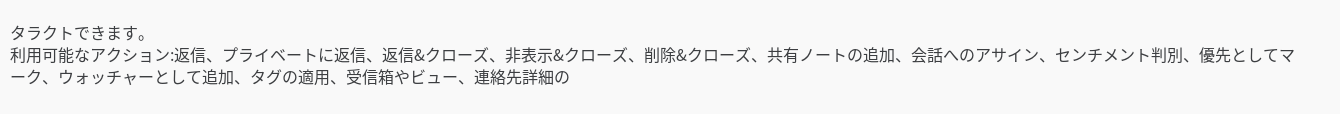タラクトできます。
利用可能なアクション:返信、プライベートに返信、返信&クローズ、非表示&クローズ、削除&クローズ、共有ノートの追加、会話へのアサイン、センチメント判別、優先としてマーク、ウォッチャーとして追加、タグの適用、受信箱やビュー、連絡先詳細の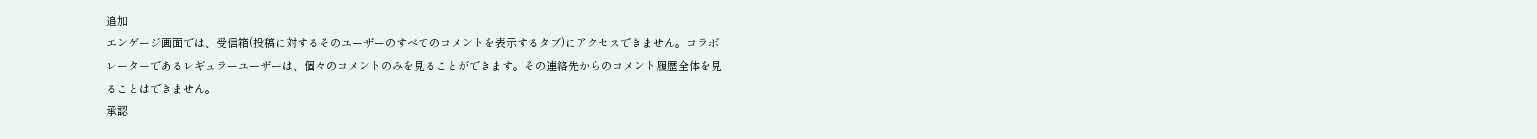追加
エンゲージ画面では、受信箱(投稿に対するそのユーザーのすべてのコメントを表示するタブ)にアクセスできません。コラボレーターであるレギュラーユーザーは、個々のコメントのみを見ることができます。その連絡先からのコメント履歴全体を見ることはできません。
承認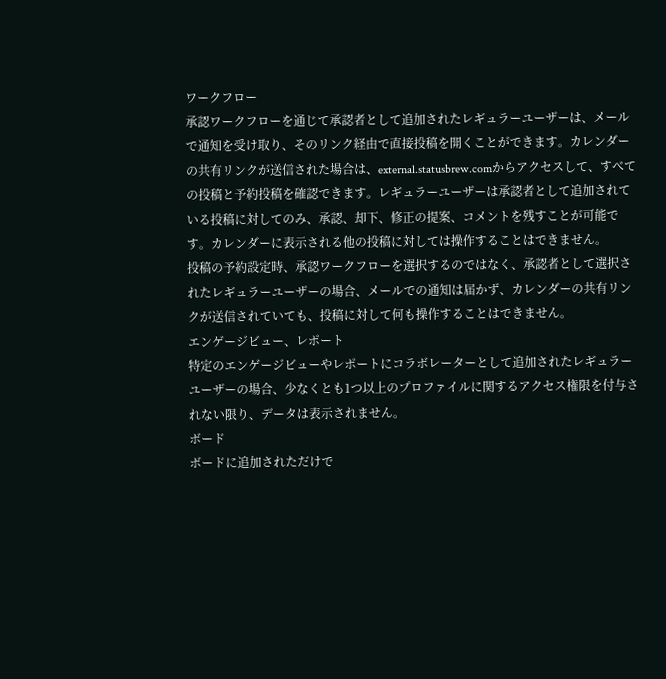ワークフロー
承認ワークフローを通じて承認者として追加されたレギュラーユーザーは、メールで通知を受け取り、そのリンク経由で直接投稿を開くことができます。カレンダーの共有リンクが送信された場合は、external.statusbrew.comからアクセスして、すべての投稿と予約投稿を確認できます。レギュラーユーザーは承認者として追加されている投稿に対してのみ、承認、却下、修正の提案、コメントを残すことが可能です。カレンダーに表示される他の投稿に対しては操作することはできません。
投稿の予約設定時、承認ワークフローを選択するのではなく、承認者として選択されたレギュラーユーザーの場合、メールでの通知は届かず、カレンダーの共有リンクが送信されていても、投稿に対して何も操作することはできません。
エンゲージビュー、レポート
特定のエンゲージビューやレポートにコラボレーターとして追加されたレギュラーユーザーの場合、少なくとも1つ以上のプロファイルに関するアクセス権限を付与されない限り、データは表示されません。
ボード
ボードに追加されただけで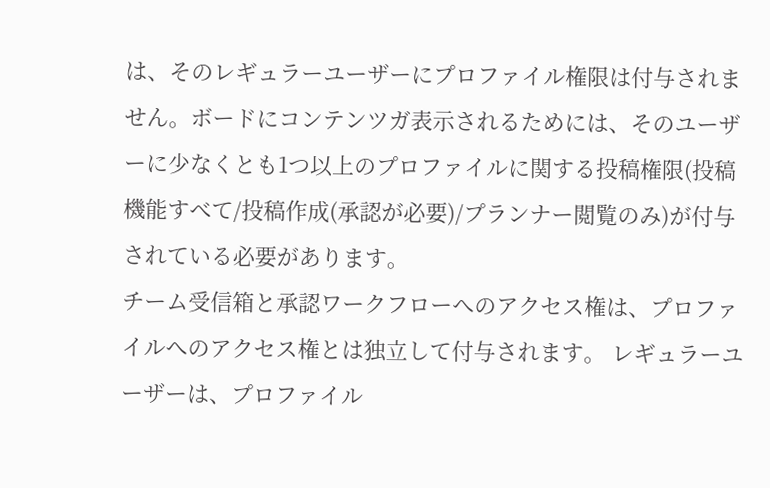は、そのレギュラーユーザーにプロファイル権限は付与されません。ボードにコンテンツガ表示されるためには、そのユーザーに少なくとも1つ以上のプロファイルに関する投稿権限(投稿機能すべて/投稿作成(承認が必要)/プランナー閲覧のみ)が付与されている必要があります。
チーム受信箱と承認ワークフローへのアクセス権は、プロファイルへのアクセス権とは独立して付与されます。 レギュラーユーザーは、プロファイル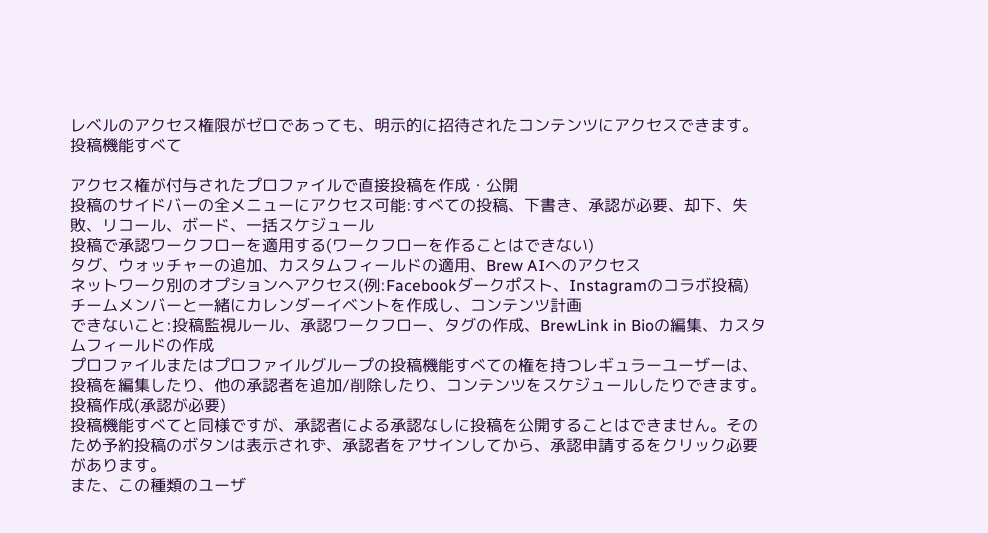レベルのアクセス権限がゼロであっても、明示的に招待されたコンテンツにアクセスできます。
投稿機能すべて

アクセス権が付与されたプロファイルで直接投稿を作成・公開
投稿のサイドバーの全メニューにアクセス可能:すべての投稿、下書き、承認が必要、却下、失敗、リコール、ボード、一括スケジュール
投稿で承認ワークフローを適用する(ワークフローを作ることはできない)
タグ、ウォッチャーの追加、カスタムフィールドの適用、Brew AIへのアクセス
ネットワーク別のオプションへアクセス(例:Facebookダークポスト、Instagramのコラボ投稿)
チームメンバーと一緒にカレンダーイベントを作成し、コンテンツ計画
できないこと:投稿監視ルール、承認ワークフロー、タグの作成、BrewLink in Bioの編集、カスタムフィールドの作成
プロファイルまたはプロファイルグループの投稿機能すべての権を持つレギュラーユーザーは、投稿を編集したり、他の承認者を追加/削除したり、コンテンツをスケジュールしたりできます。
投稿作成(承認が必要)
投稿機能すべてと同様ですが、承認者による承認なしに投稿を公開することはできません。そのため予約投稿のボタンは表示されず、承認者をアサインしてから、承認申請するをクリック必要があります。
また、この種類のユーザ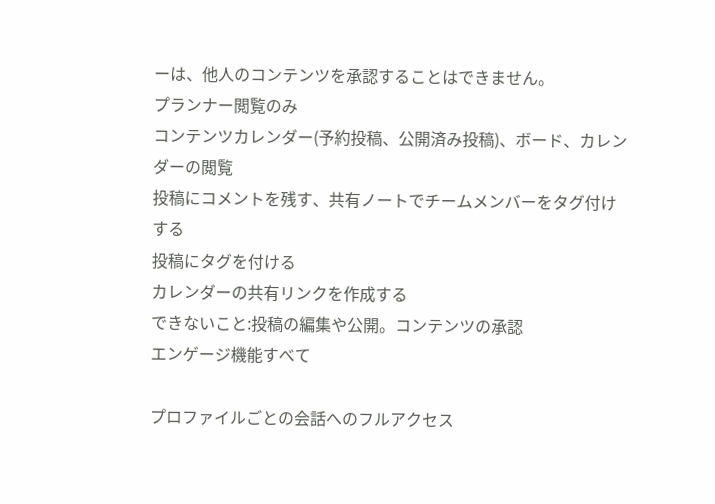ーは、他人のコンテンツを承認することはできません。
プランナー閲覧のみ
コンテンツカレンダー(予約投稿、公開済み投稿)、ボード、カレンダーの閲覧
投稿にコメントを残す、共有ノートでチームメンバーをタグ付けする
投稿にタグを付ける
カレンダーの共有リンクを作成する
できないこと:投稿の編集や公開。コンテンツの承認
エンゲージ機能すべて

プロファイルごとの会話へのフルアクセス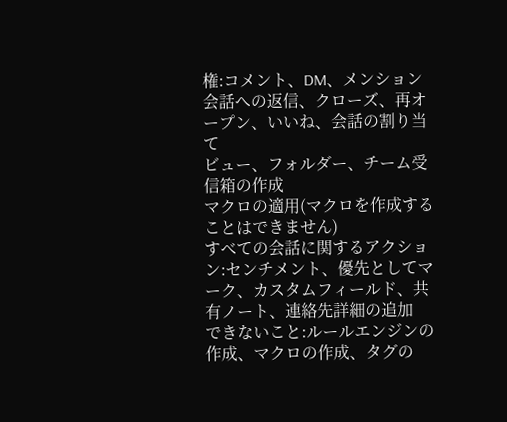権:コメント、DM、メンション
会話への返信、クローズ、再オープン、いいね、会話の割り当て
ビュー、フォルダー、チーム受信箱の作成
マクロの適用(マクロを作成することはできません)
すべての会話に関するアクション:センチメント、優先としてマーク、カスタムフィールド、共有ノート、連絡先詳細の追加
できないこと:ルールエンジンの作成、マクロの作成、タグの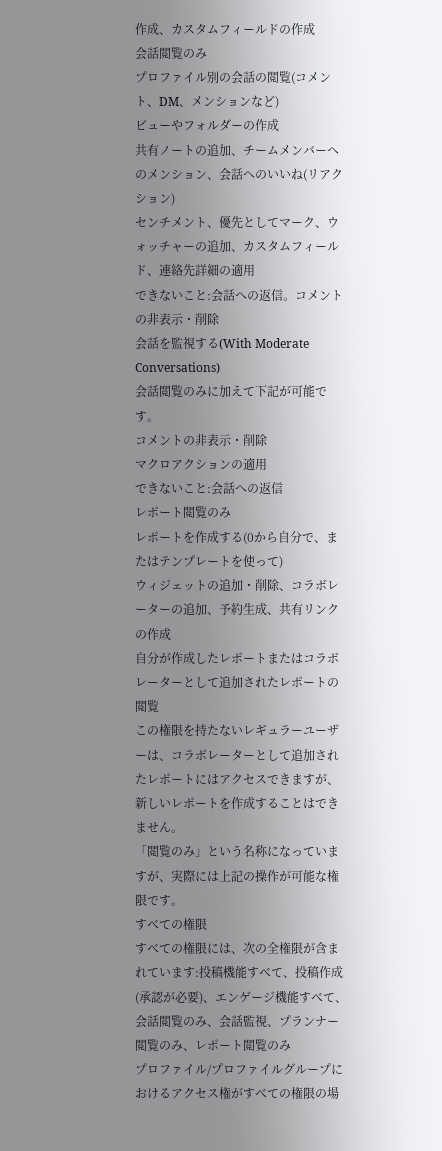作成、カスタムフィールドの作成
会話閲覧のみ
プロファイル別の会話の閲覧(コメント、DM、メンションなど)
ビューやフォルダーの作成
共有ノートの追加、チームメンバーへのメンション、会話へのいいね(リアクション)
センチメント、優先としてマーク、ウォッチャーの追加、カスタムフィールド、連絡先詳細の適用
できないこと:会話への返信。コメントの非表示・削除
会話を監視する(With Moderate Conversations)
会話閲覧のみに加えて下記が可能です。
コメントの非表示・削除
マクロアクションの適用
できないこと:会話への返信
レポート閲覧のみ
レポートを作成する(0から自分で、またはテンプレートを使って)
ウィジェットの追加・削除、コラボレーターの追加、予約生成、共有リンクの作成
自分が作成したレポートまたはコラボレーターとして追加されたレポートの閲覧
この権限を持たないレギュラーユーザーは、コラボレーターとして追加されたレポートにはアクセスできますが、新しいレポートを作成することはできません。
「閲覧のみ」という名称になっていますが、実際には上記の操作が可能な権限です。
すべての権限
すべての権限には、次の全権限が含まれています:投稿機能すべて、投稿作成(承認が必要)、エンゲージ機能すべて、会話閲覧のみ、会話監視、プランナー閲覧のみ、レポート閲覧のみ
プロファイル/プロファイルグループにおけるアクセス権がすべての権限の場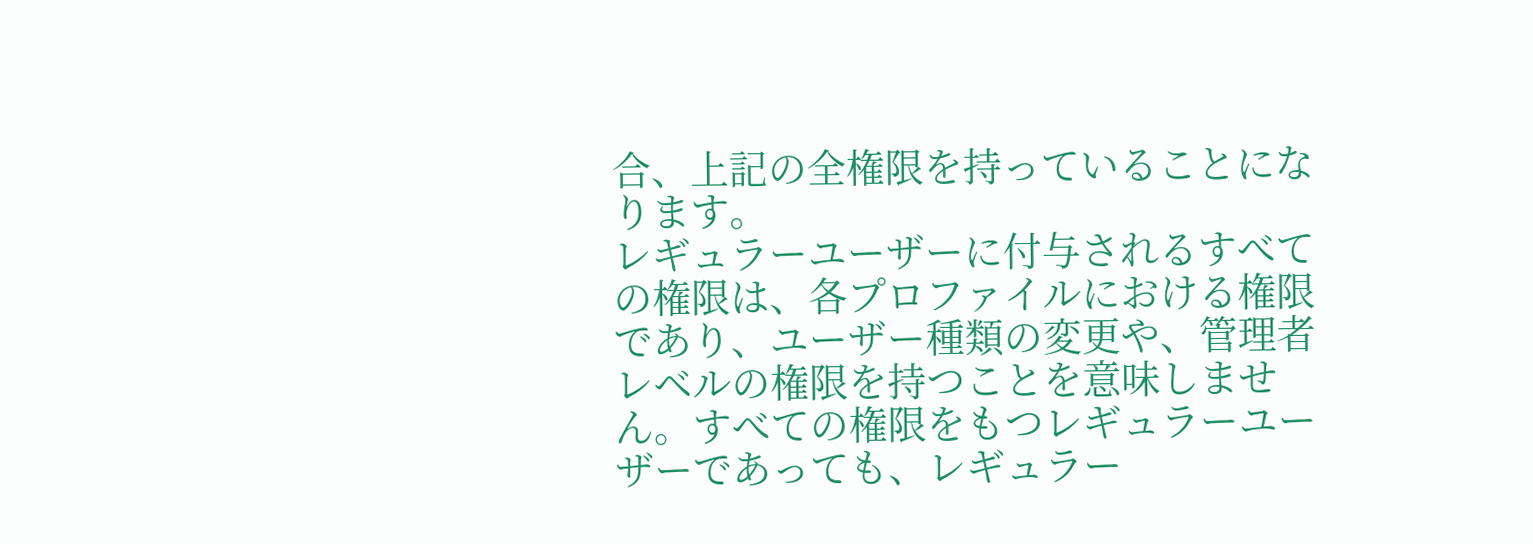合、上記の全権限を持っていることになります。
レギュラーユーザーに付与されるすべての権限は、各プロファイルにおける権限であり、ユーザー種類の変更や、管理者レベルの権限を持つことを意味しません。すべての権限をもつレギュラーユーザーであっても、レギュラー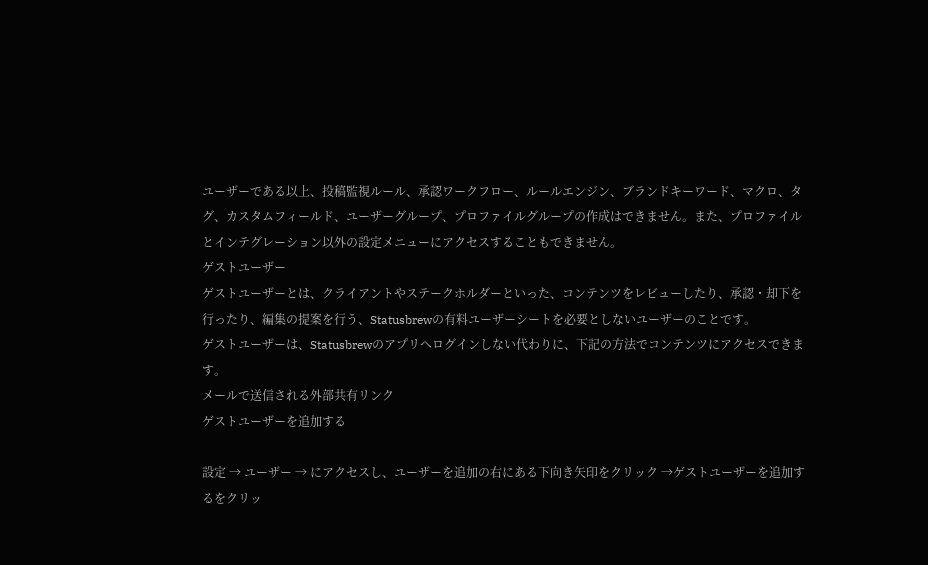ユーザーである以上、投稿監視ルール、承認ワークフロー、ルールエンジン、ブランドキーワード、マクロ、タグ、カスタムフィールド、ユーザーグループ、プロファイルグループの作成はできません。また、プロファイルとインテグレーション以外の設定メニューにアクセスすることもできません。
ゲストユーザー
ゲストユーザーとは、クライアントやステークホルダーといった、コンテンツをレビューしたり、承認・却下を行ったり、編集の提案を行う、Statusbrewの有料ユーザーシートを必要としないユーザーのことです。
ゲストユーザーは、Statusbrewのアプリへログインしない代わりに、下記の方法でコンテンツにアクセスできます。
メールで送信される外部共有リンク
ゲストユーザーを追加する

設定 → ユーザー → にアクセスし、ユーザーを追加の右にある下向き矢印をクリック →ゲストユーザーを追加するをクリッ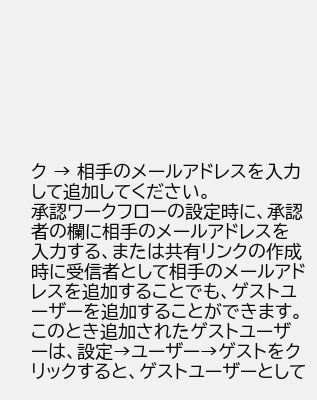ク → 相手のメールアドレスを入力して追加してください。
承認ワークフローの設定時に、承認者の欄に相手のメールアドレスを入力する、または共有リンクの作成時に受信者として相手のメールアドレスを追加することでも、ゲストユーザーを追加することができます。このとき追加されたゲストユーザーは、設定→ユーザー→ゲストをクリックすると、ゲストユーザーとして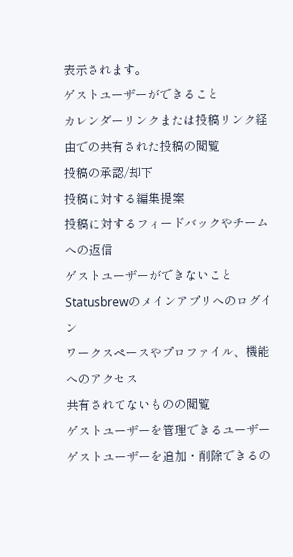表示されます。
ゲストユーザーができること
カレンダーリンクまたは投稿リンク経由での共有された投稿の閲覧
投稿の承認/却下
投稿に対する編集提案
投稿に対するフィードバックやチームへの返信
ゲストユーザーができないこと
Statusbrewのメインアプリへのログイン
ワークスペースやプロファイル、機能へのアクセス
共有されてないものの閲覧
ゲストユーザーを管理できるユーザー
ゲストユーザーを追加・削除できるの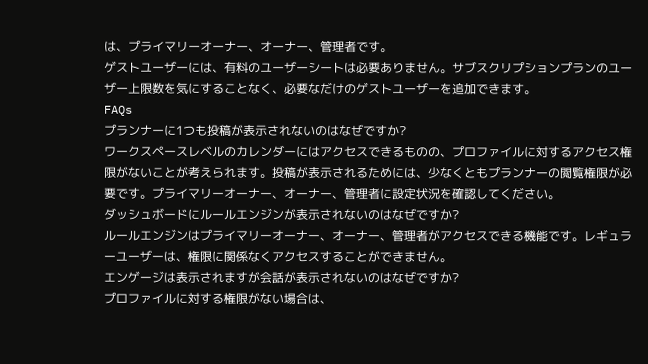は、プライマリーオーナー、オーナー、管理者です。
ゲストユーザーには、有料のユーザーシートは必要ありません。サブスクリプションプランのユーザー上限数を気にすることなく、必要なだけのゲストユーザーを追加できます。
FAQs
プランナーに1つも投稿が表示されないのはなぜですか?
ワークスペースレベルのカレンダーにはアクセスできるものの、プロファイルに対するアクセス権限がないことが考えられます。投稿が表示されるためには、少なくともプランナーの閲覧権限が必要です。プライマリーオーナー、オーナー、管理者に設定状況を確認してください。
ダッシュボードにルールエンジンが表示されないのはなぜですか?
ルールエンジンはプライマリーオーナー、オーナー、管理者がアクセスできる機能です。レギュラーユーザーは、権限に関係なくアクセスすることができません。
エンゲージは表示されますが会話が表示されないのはなぜですか?
プロファイルに対する権限がない場合は、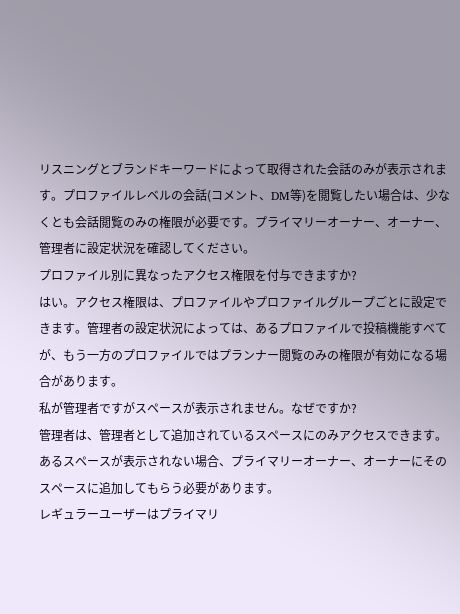リスニングとブランドキーワードによって取得された会話のみが表示されます。プロファイルレベルの会話(コメント、DM等)を閲覧したい場合は、少なくとも会話閲覧のみの権限が必要です。プライマリーオーナー、オーナー、管理者に設定状況を確認してください。
プロファイル別に異なったアクセス権限を付与できますか?
はい。アクセス権限は、プロファイルやプロファイルグループごとに設定できます。管理者の設定状況によっては、あるプロファイルで投稿機能すべてが、もう一方のプロファイルではプランナー閲覧のみの権限が有効になる場合があります。
私が管理者ですがスペースが表示されません。なぜですか?
管理者は、管理者として追加されているスペースにのみアクセスできます。あるスペースが表示されない場合、プライマリーオーナー、オーナーにそのスペースに追加してもらう必要があります。
レギュラーユーザーはプライマリ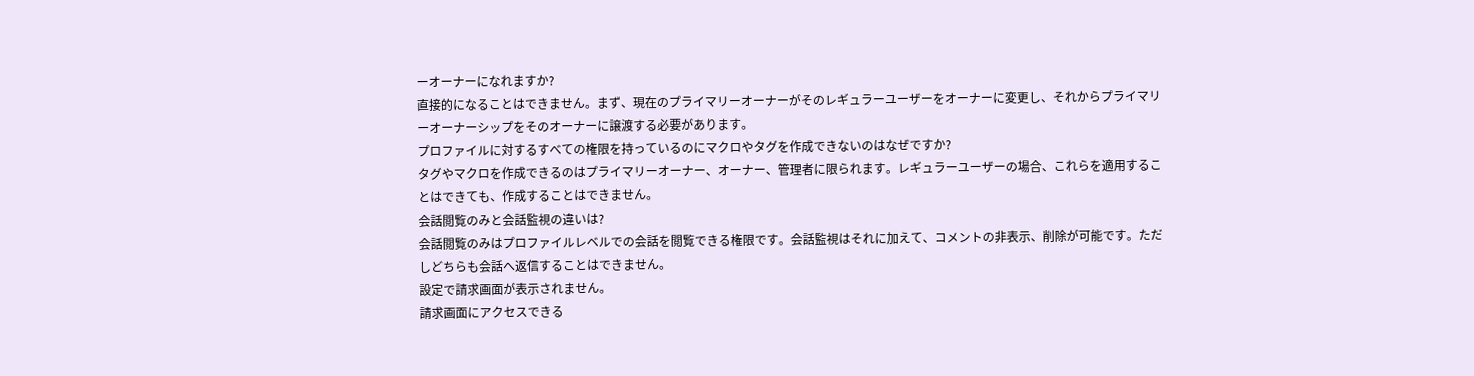ーオーナーになれますか?
直接的になることはできません。まず、現在のプライマリーオーナーがそのレギュラーユーザーをオーナーに変更し、それからプライマリーオーナーシップをそのオーナーに譲渡する必要があります。
プロファイルに対するすべての権限を持っているのにマクロやタグを作成できないのはなぜですか?
タグやマクロを作成できるのはプライマリーオーナー、オーナー、管理者に限られます。レギュラーユーザーの場合、これらを適用することはできても、作成することはできません。
会話閲覧のみと会話監視の違いは?
会話閲覧のみはプロファイルレベルでの会話を閲覧できる権限です。会話監視はそれに加えて、コメントの非表示、削除が可能です。ただしどちらも会話へ返信することはできません。
設定で請求画面が表示されません。
請求画面にアクセスできる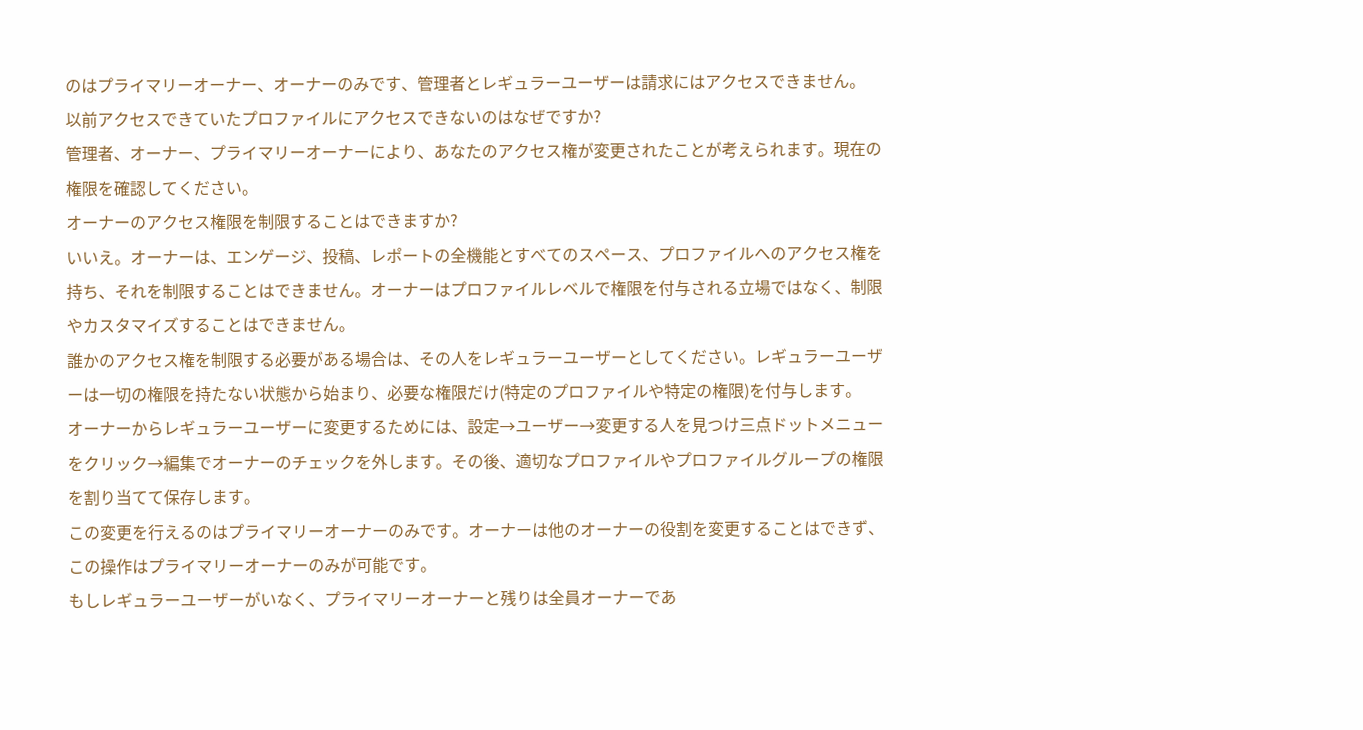のはプライマリーオーナー、オーナーのみです、管理者とレギュラーユーザーは請求にはアクセスできません。
以前アクセスできていたプロファイルにアクセスできないのはなぜですか?
管理者、オーナー、プライマリーオーナーにより、あなたのアクセス権が変更されたことが考えられます。現在の権限を確認してください。
オーナーのアクセス権限を制限することはできますか?
いいえ。オーナーは、エンゲージ、投稿、レポートの全機能とすべてのスペース、プロファイルへのアクセス権を持ち、それを制限することはできません。オーナーはプロファイルレベルで権限を付与される立場ではなく、制限やカスタマイズすることはできません。
誰かのアクセス権を制限する必要がある場合は、その人をレギュラーユーザーとしてください。レギュラーユーザーは一切の権限を持たない状態から始まり、必要な権限だけ(特定のプロファイルや特定の権限)を付与します。
オーナーからレギュラーユーザーに変更するためには、設定→ユーザー→変更する人を見つけ三点ドットメニューをクリック→編集でオーナーのチェックを外します。その後、適切なプロファイルやプロファイルグループの権限を割り当てて保存します。
この変更を行えるのはプライマリーオーナーのみです。オーナーは他のオーナーの役割を変更することはできず、この操作はプライマリーオーナーのみが可能です。
もしレギュラーユーザーがいなく、プライマリーオーナーと残りは全員オーナーであ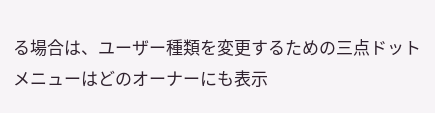る場合は、ユーザー種類を変更するための三点ドットメニューはどのオーナーにも表示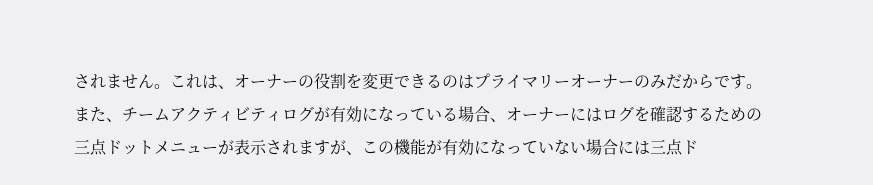されません。これは、オーナーの役割を変更できるのはプライマリーオーナーのみだからです。また、チームアクティビティログが有効になっている場合、オーナーにはログを確認するための三点ドットメニューが表示されますが、この機能が有効になっていない場合には三点ド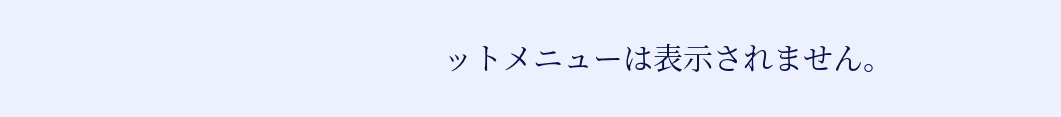ットメニューは表示されません。